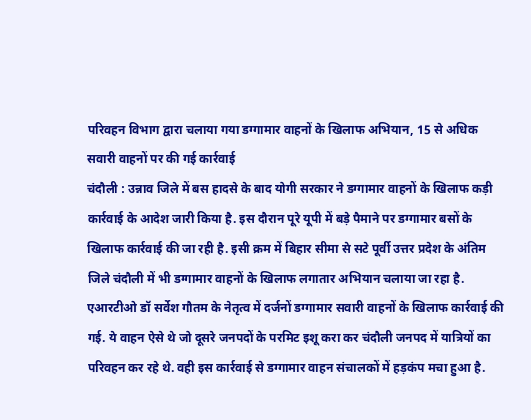परिवहन विभाग द्वारा चलाया गया डग्गामार वाहनों के खिलाफ अभियान, 15 से अधिक सवारी वाहनों पर की गई कार्रवाई
चंदौली : उन्नाव जिले में बस हादसे के बाद योगी सरकार ने डग्गामार वाहनों के खिलाफ कड़ी कार्रवाई के आदेश जारी किया है. इस दौरान पूरे यूपी में बड़े पैमाने पर डग्गामार बसों के खिलाफ कार्रवाई की जा रही है. इसी क्रम में बिहार सीमा से सटे पूर्वी उत्तर प्रदेश के अंतिम जिले चंदौली में भी डग्गामार वाहनों के खिलाफ लगातार अभियान चलाया जा रहा है. एआरटीओ डॉ सर्वेश गौतम के नेतृत्व में दर्जनों डग्गामार सवारी वाहनों के खिलाफ कार्रवाई की गई. ये वाहन ऐसे थे जो दूसरे जनपदों के परमिट इशू करा कर चंदौली जनपद में यात्रियों का परिवहन कर रहे थे. वही इस कार्रवाई से डग्गामार वाहन संचालकों में हड़कंप मचा हुआ है.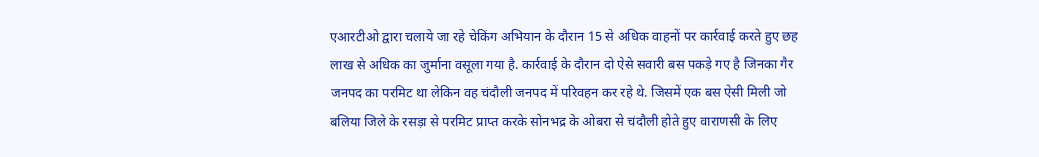एआरटीओ द्वारा चलाये जा रहे चेकिंग अभियान के दौरान 15 से अधिक वाहनों पर कार्रवाई करते हुए छह लाख से अधिक का जुर्माना वसूला गया है. कार्रवाई के दौरान दो ऐसे सवारी बस पकड़े गए है जिनका गैर जनपद का परमिट था लेकिन वह चंदौली जनपद में परिवहन कर रहे थे. जिसमें एक बस ऐसी मिली जो बलिया जिले के रसड़ा से परमिट प्राप्त करके सोनभद्र के ओबरा से चंदौली होते हुए वाराणसी के लिए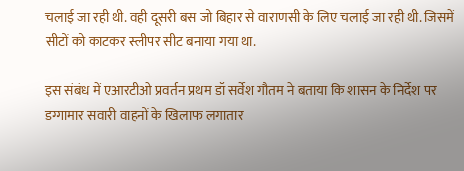चलाई जा रही थी. वही दूसरी बस जो बिहार से वाराणसी के लिए चलाई जा रही थी. जिसमें सीटों को काटकर स्लीपर सीट बनाया गया था.

इस संबंध में एआरटीओ प्रवर्तन प्रथम डॉ सर्वेश गौतम ने बताया कि शासन के निर्देश पर डग्गामार सवारी वाहनों के खिलाफ लगातार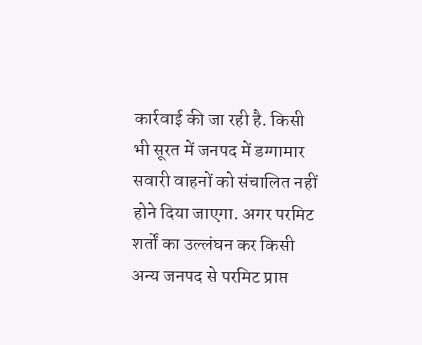कार्रवाई की जा रही है. किसी भी सूरत में जनपद में डग्गामार सवारी वाहनों को संचालित नहीं होने दिया जाएगा. अगर परमिट शर्तों का उल्लंघन कर किसी अन्य जनपद से परमिट प्राप्त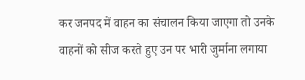कर जनपद में वाहन का संचालन किया जाएगा तो उनके वाहनों को सीज करते हुए उन पर भारी जुर्माना लगाया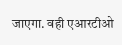जाएगा. वही एआरटीओ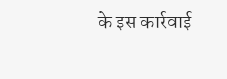के इस कार्रवाई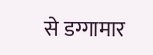से डग्गामार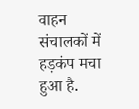वाहन संचालकों में हड़कंप मचा हुआ है.